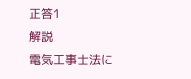正答1
解説
電気工事士法に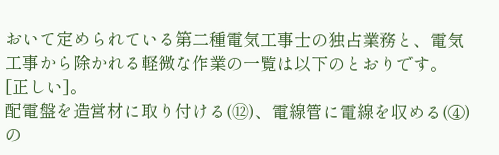おいて定められている第二種電気工事士の独占業務と、電気工事から除かれる軽微な作業の一覧は以下のとおりです。
[正しい]。
配電盤を造営材に取り付ける(⑫)、電線管に電線を収める(④)の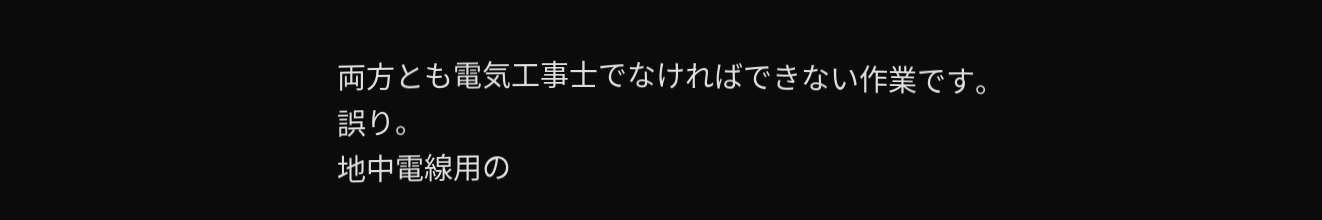両方とも電気工事士でなければできない作業です。
誤り。
地中電線用の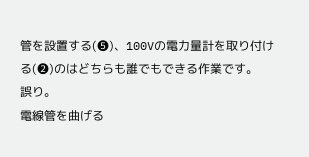管を設置する(❺)、100Vの電力量計を取り付ける(❷)のはどちらも誰でもできる作業です。
誤り。
電線管を曲げる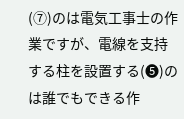(⑦)のは電気工事士の作業ですが、電線を支持する柱を設置する(❺)のは誰でもできる作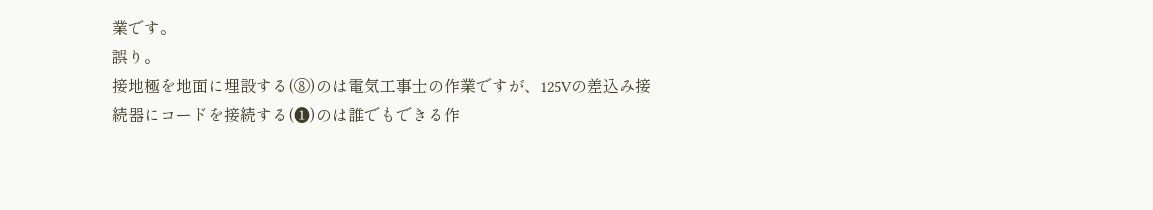業です。
誤り。
接地極を地面に埋設する(⑧)のは電気工事士の作業ですが、125Vの差込み接続器にコードを接続する(❶)のは誰でもできる作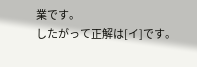業です。
したがって正解は[イ]です。